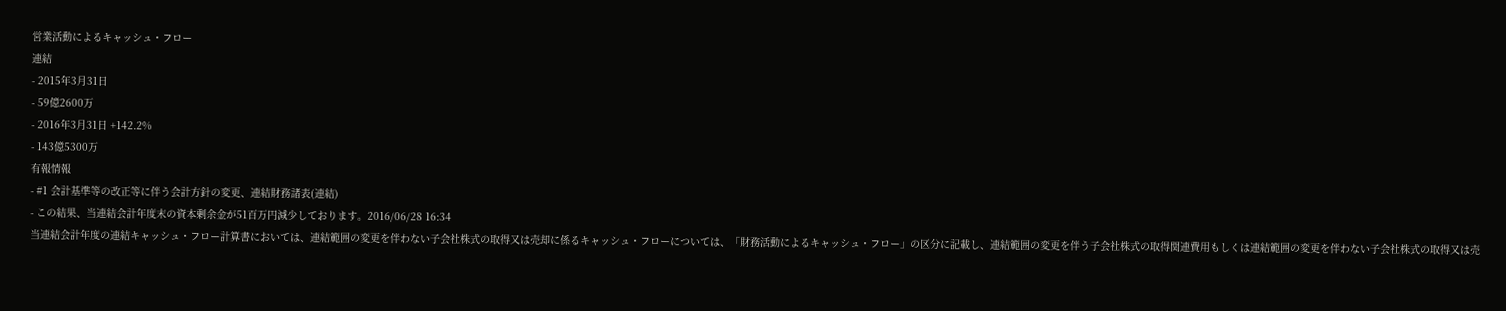営業活動によるキャッシュ・フロー
連結
- 2015年3月31日
- 59億2600万
- 2016年3月31日 +142.2%
- 143億5300万
有報情報
- #1 会計基準等の改正等に伴う会計方針の変更、連結財務諸表(連結)
- この結果、当連結会計年度末の資本剰余金が51百万円減少しております。2016/06/28 16:34
当連結会計年度の連結キャッシュ・フロー計算書においては、連結範囲の変更を伴わない子会社株式の取得又は売却に係るキャッシュ・フローについては、「財務活動によるキャッシュ・フロー」の区分に記載し、連結範囲の変更を伴う子会社株式の取得関連費用もしくは連結範囲の変更を伴わない子会社株式の取得又は売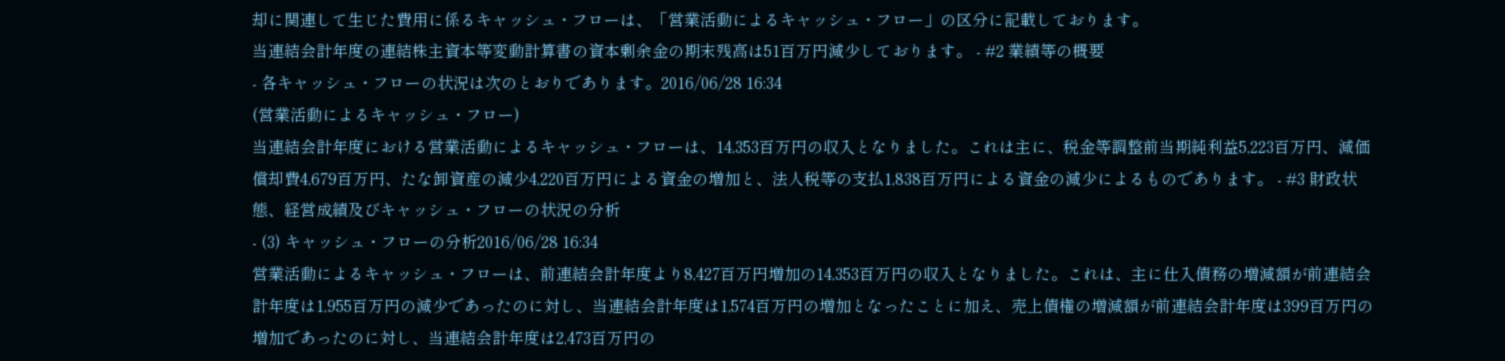却に関連して生じた費用に係るキャッシュ・フローは、「営業活動によるキャッシュ・フロー」の区分に記載しております。
当連結会計年度の連結株主資本等変動計算書の資本剰余金の期末残高は51百万円減少しております。 - #2 業績等の概要
- 各キャッシュ・フローの状況は次のとおりであります。2016/06/28 16:34
(営業活動によるキャッシュ・フロー)
当連結会計年度における営業活動によるキャッシュ・フローは、14,353百万円の収入となりました。これは主に、税金等調整前当期純利益5,223百万円、減価償却費4,679百万円、たな卸資産の減少4,220百万円による資金の増加と、法人税等の支払1,838百万円による資金の減少によるものであります。 - #3 財政状態、経営成績及びキャッシュ・フローの状況の分析
- (3) キャッシュ・フローの分析2016/06/28 16:34
営業活動によるキャッシュ・フローは、前連結会計年度より8,427百万円増加の14,353百万円の収入となりました。これは、主に仕入債務の増減額が前連結会計年度は1,955百万円の減少であったのに対し、当連結会計年度は1,574百万円の増加となったことに加え、売上債権の増減額が前連結会計年度は399百万円の増加であったのに対し、当連結会計年度は2,473百万円の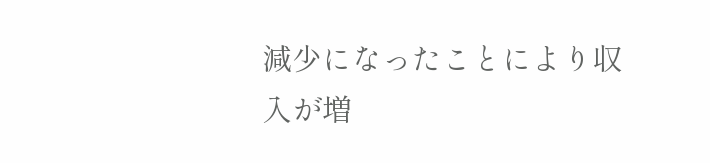減少になったことにより収入が増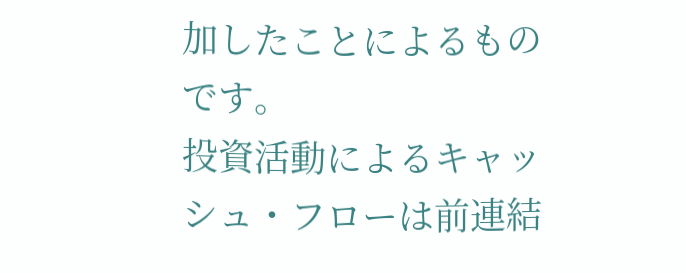加したことによるものです。
投資活動によるキャッシュ・フローは前連結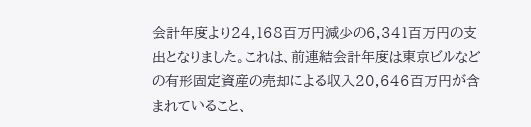会計年度より24,168百万円減少の6,341百万円の支出となりました。これは、前連結会計年度は東京ビルなどの有形固定資産の売却による収入20,646百万円が含まれていること、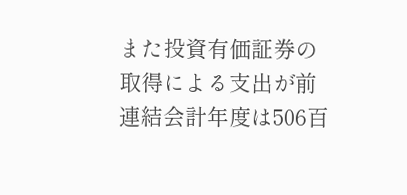また投資有価証券の取得による支出が前連結会計年度は506百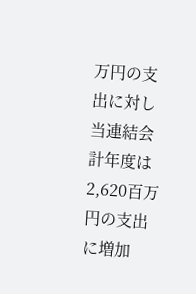万円の支出に対し当連結会計年度は2,620百万円の支出に増加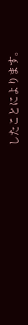したことによります。